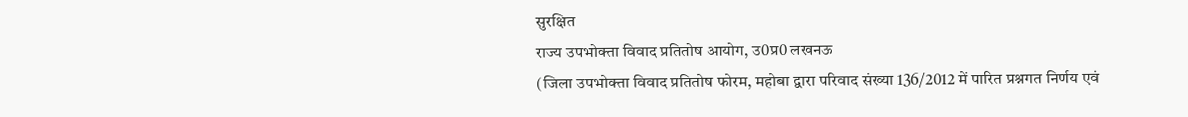सुरक्षित
राज्य उपभोक्ता विवाद प्रतितोष आयोग, उ0प्र0 लखनऊ
(जिला उपभोक्ता विवाद प्रतितोष फोरम, महोबा द्वारा परिवाद संख्या 136/2012 में पारित प्रश्नगत निर्णय एवं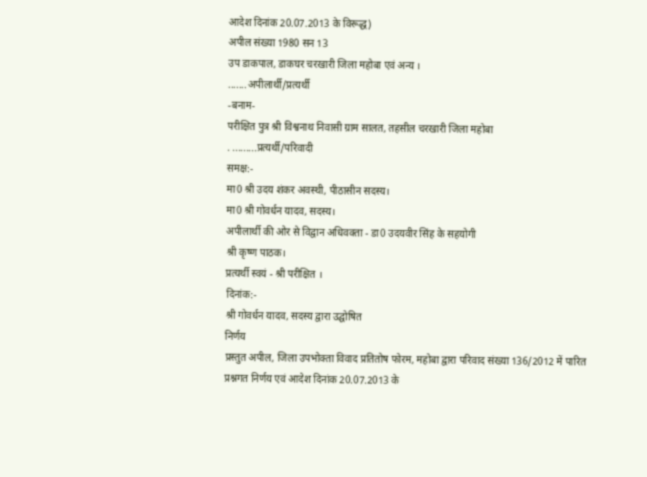आदेश दिनांक 20.07.2013 के विरूद्ध)
अपील संख्या 1980 सन 13
उप डाकपाल, डाकघर चरखारी जिला महोबा एवं अन्य ।
.......अपीलार्थी/प्रत्यर्थी
-बनाम-
परीक्षित पुत्र श्री विश्वनाथ निवासी ग्राम सालत, तहसील चरखारी जिला महोबा
. .........प्रत्यर्थी/परिवादी
समक्ष:-
मा0 श्री उदय शंकर अवस्थी, पीठासीन सदस्य।
मा0 श्री गोवर्धन यादव, सदस्य।
अपीलार्थी की ओर से विद्वान अधिवक्ता - डा0 उदयवीर सिंह के सहयोगी
श्री कृष्ण पाठक।
प्रत्यर्थी स्वयं - श्री परीक्षित ।
दिनांक:-
श्री गोवर्धन यादव, सदस्य द्वारा उद्घोषित
निर्णय
प्रस्तुत अपील, जिला उपभोक्ता विवाद प्रतितोष फोरम, महोबा द्वारा परिवाद संख्या 136/2012 में पारित प्रश्नगत निर्णय एवं आदेश दिनांक 20.07.2013 के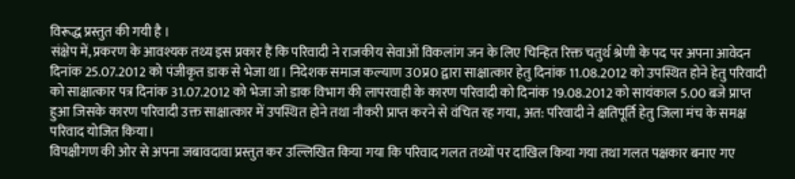विरूद्ध प्रस्तुत की गयी है ।
संक्षेप में, प्रकरण के आवश्यक तथ्य इस प्रकार हैं कि परिवादी ने राजकीय सेवाओं विकलांग जन के लिए चिन्हित रिक्त चतुर्थ श्रेणी के पद पर अपना आवेदन दिनांक 25.07.2012 को पंजीकृत डाक से भेजा था। निदेशक समाज कल्याण उ0प्र0 द्वारा साक्षात्कार हेतु दिनांक 11.08.2012 को उपस्थित होने हेतु परिवादी को साक्षात्कार पत्र दिनांक 31.07.2012 को भेजा जो डाक विभाग की लापरवाही के कारण परिवादी को दिनांक 19.08.2012 को सायंकाल 5.00 बजे प्राप्त हुआ जिसके कारण परिवादी उक्त साक्षात्कार में उपस्थित होने तथा नौकरी प्राप्त करने से वंचित रह गया, अत: परिवादी ने क्षतिपूर्ति हेतु जिला मंच के समक्ष परिवाद योजित किया।
विपक्षीगण की ओर से अपना जबावदावा प्रस्तुत कर उल्लिखित किया गया कि परिवाद गलत तथ्यों पर दाखिल किया गया तथा गलत पक्षकार बनाए गए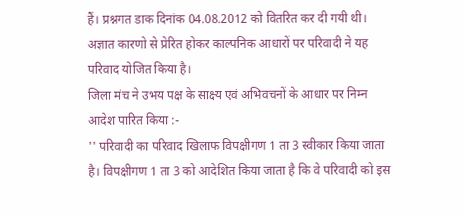हैं। प्रश्नगत डाक दिनांक 04.08.2012 को वितरित कर दी गयी थी। अज्ञात कारणो से प्रेरित होकर काल्पनिक आधारों पर परिवादी ने यह परिवाद योजित किया है।
जिला मंच ने उभय पक्ष के साक्ष्य एवं अभिवचनों के आधार पर निम्न आदेश पारित किया :-
'' परिवादी का परिवाद खिलाफ विपक्षीगण 1 ता 3 स्वीकार किया जाता है। विपक्षीगण 1 ता 3 को आदेशित किया जाता है कि वे परिवादी को इस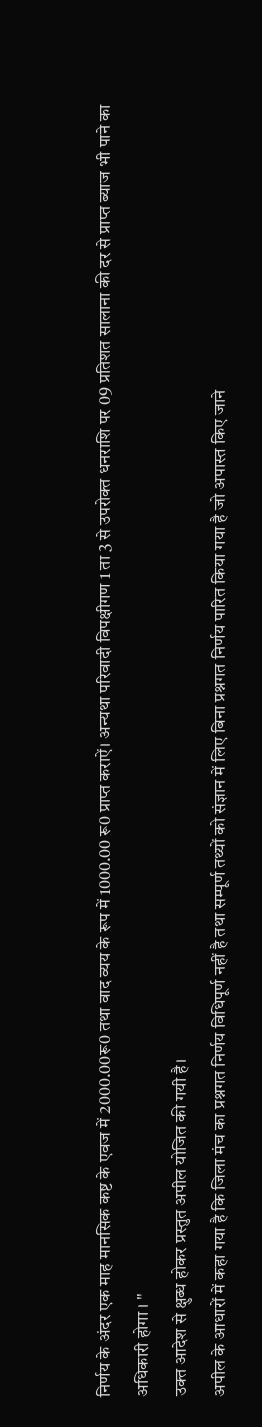निर्णय के अंदर एक माह मानसिक कष्ट के एवज में 2000.00रू0 तथा वाद व्यय के रूप में 1000.00 रू0 प्राप्त कराऐं। अन्यथा परिवादी विपक्षीगण 1 ता 3 से उपरोक्त धनराशि पर 09 प्रतिशत सालाना की दर से प्राप्त ब्याज भी पाने का अधिकारी होगा । ''
उक्त आदेश से क्षुब्ध होकर प्रस्तुत अपील योजित की गयी है।
अपील के आधारों में कहा गया है कि जिला मंच का प्रश्नगत निर्णय विधिपूर्ण नहीं है तथा सम्पूर्ण तथ्यों को संज्ञान में लिए बिना प्रश्नगत निर्णय पारित किया गया है जो अपास्त किए जाने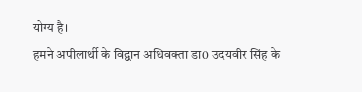योग्य है।
हमने अपीलार्थी के विद्वान अधिवक्ता डा0 उदयवीर सिंह के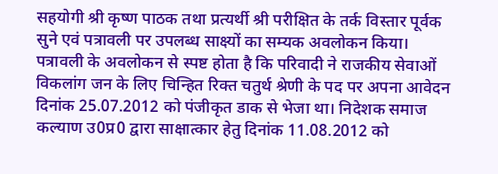सहयोगी श्री कृष्ण पाठक तथा प्रत्यर्थी श्री परीक्षित के तर्क विस्तार पूर्वक सुने एवं पत्रावली पर उपलब्ध साक्ष्यों का सम्यक अवलोकन किया।
पत्रावली के अवलोकन से स्पष्ट होता है कि परिवादी ने राजकीय सेवाओं विकलांग जन के लिए चिन्हित रिक्त चतुर्थ श्रेणी के पद पर अपना आवेदन दिनांक 25.07.2012 को पंजीकृत डाक से भेजा था। निदेशक समाज कल्याण उ0प्र0 द्वारा साक्षात्कार हेतु दिनांक 11.08.2012 को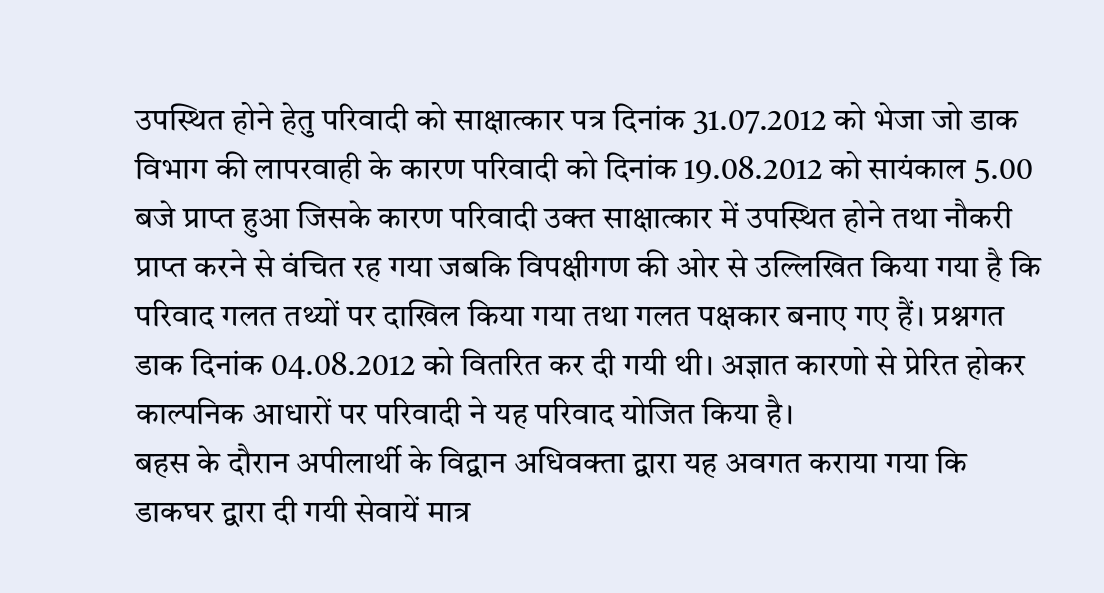उपस्थित होने हेतु परिवादी को साक्षात्कार पत्र दिनांक 31.07.2012 को भेजा जो डाक विभाग की लापरवाही के कारण परिवादी को दिनांक 19.08.2012 को सायंकाल 5.00 बजे प्राप्त हुआ जिसके कारण परिवादी उक्त साक्षात्कार में उपस्थित होने तथा नौकरी प्राप्त करने से वंचित रह गया जबकि विपक्षीगण की ओर से उल्लिखित किया गया है कि परिवाद गलत तथ्यों पर दाखिल किया गया तथा गलत पक्षकार बनाए गए हैं। प्रश्नगत डाक दिनांक 04.08.2012 को वितरित कर दी गयी थी। अज्ञात कारणो से प्रेरित होकर काल्पनिक आधारों पर परिवादी ने यह परिवाद योजित किया है।
बहस के दौरान अपीलार्थी के विद्वान अधिवक्ता द्वारा यह अवगत कराया गया कि डाकघर द्वारा दी गयी सेवायें मात्र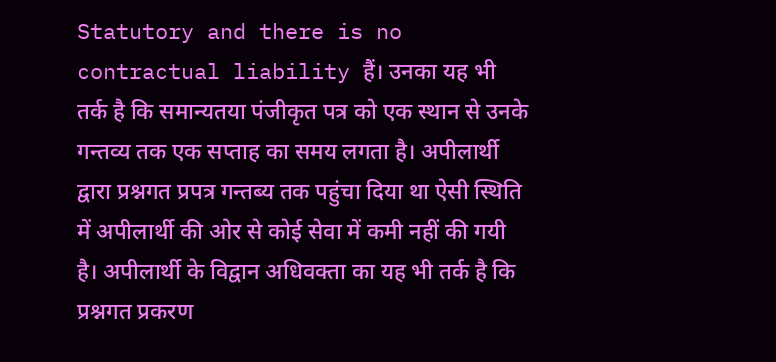Statutory and there is no contractual liability हैं। उनका यह भी तर्क है कि समान्यतया पंजीकृत पत्र को एक स्थान से उनके गन्तव्य तक एक सप्ताह का समय लगता है। अपीलार्थी द्वारा प्रश्नगत प्रपत्र गन्तब्य तक पहुंचा दिया था ऐसी स्थिति में अपीलार्थी की ओर से कोई सेवा में कमी नहीं की गयी है। अपीलार्थी के विद्वान अधिवक्ता का यह भी तर्क है कि प्रश्नगत प्रकरण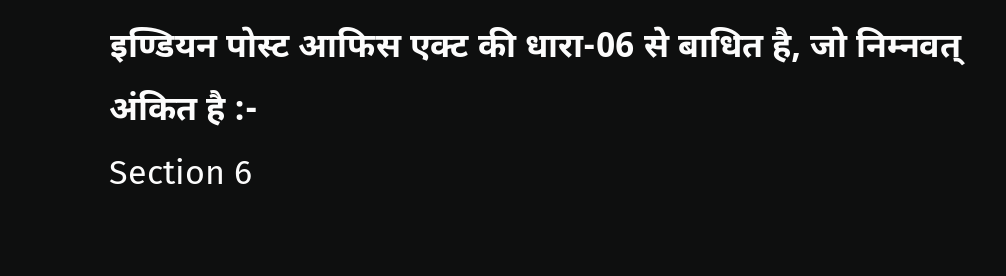इण्डियन पोस्ट आफिस एक्ट की धारा-06 से बाधित है, जो निम्नवत् अंकित है :-
Section 6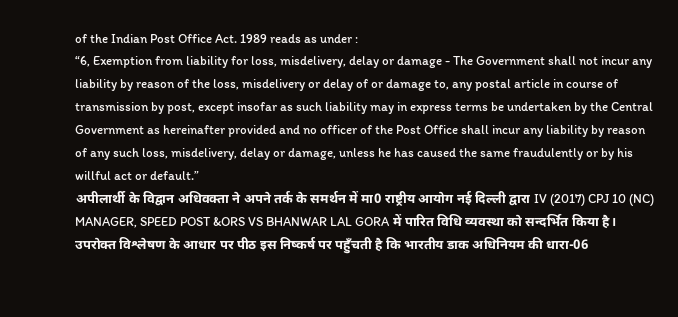of the Indian Post Office Act. 1989 reads as under :
“6, Exemption from liability for loss, misdelivery, delay or damage - The Government shall not incur any liability by reason of the loss, misdelivery or delay of or damage to, any postal article in course of transmission by post, except insofar as such liability may in express terms be undertaken by the Central Government as hereinafter provided and no officer of the Post Office shall incur any liability by reason of any such loss, misdelivery, delay or damage, unless he has caused the same fraudulently or by his willful act or default.”
अपीलार्थी के विद्वान अधिवक्ता ने अपने तर्क के समर्थन में मा0 राष्ट्रीय आयोग नई दिल्ली द्वारा IV (2017) CPJ 10 (NC) MANAGER, SPEED POST &ORS VS BHANWAR LAL GORA में पारित विधि व्यवस्था को सन्दर्भित किया है।
उपरोक्त विश्लेषण के आधार पर पीठ इस निष्कर्ष पर पहुँचती है कि भारतीय डाक अधिनियम की धारा-06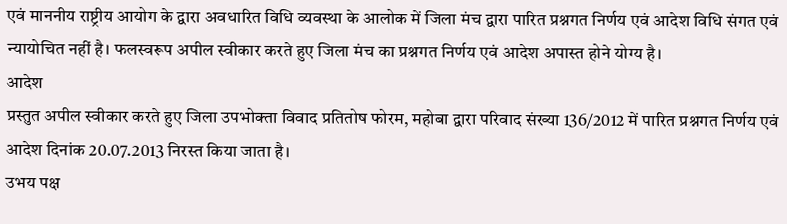एवं माननीय राष्ट्रीय आयोग के द्वारा अवधारित विधि व्यवस्था के आलोक में जिला मंच द्वारा पारित प्रश्नगत निर्णय एवं आदेश विधि संगत एवं न्यायोचित नहीं है। फलस्वरूप अपील स्वीकार करते हुए जिला मंच का प्रश्नगत निर्णय एवं आदेश अपास्त होने योग्य है।
आदेश
प्रस्तुत अपील स्वीकार करते हुए जिला उपभोक्ता विवाद प्रतितोष फोरम, महोबा द्वारा परिवाद संख्या 136/2012 में पारित प्रश्नगत निर्णय एवं आदेश दिनांक 20.07.2013 निरस्त किया जाता है।
उभय पक्ष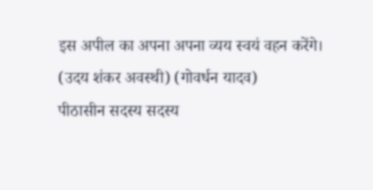इस अपील का अपना अपना व्यय स्वयं वहन करेंगे।
(उदय शंकर अवस्थी) (गोवर्धन यादव)
पीठासीन सदस्य सदस्य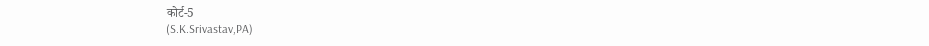कोर्ट-5
(S.K.Srivastav,PA)